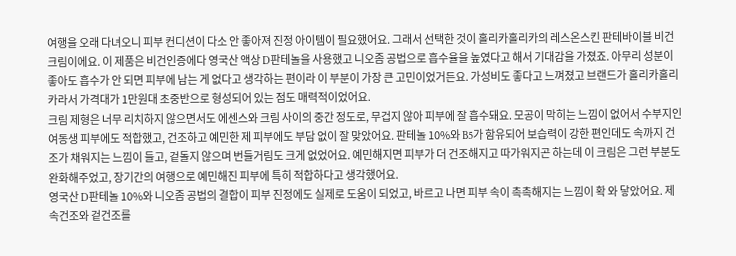여행을 오래 다녀오니 피부 컨디션이 다소 안 좋아져 진정 아이템이 필요했어요. 그래서 선택한 것이 홀리카홀리카의 레스온스킨 판테바이블 비건크림이에요. 이 제품은 비건인증에다 영국산 액상 D판테놀을 사용했고 니오좀 공법으로 흡수율을 높였다고 해서 기대감을 가졌죠. 아무리 성분이 좋아도 흡수가 안 되면 피부에 남는 게 없다고 생각하는 편이라 이 부분이 가장 큰 고민이었거든요. 가성비도 좋다고 느껴졌고 브랜드가 홀리카홀리카라서 가격대가 1만원대 초중반으로 형성되어 있는 점도 매력적이었어요.
크림 제형은 너무 리치하지 않으면서도 에센스와 크림 사이의 중간 정도로, 무겁지 않아 피부에 잘 흡수돼요. 모공이 막히는 느낌이 없어서 수부지인 여동생 피부에도 적합했고, 건조하고 예민한 제 피부에도 부담 없이 잘 맞았어요. 판테놀 10%와 B5가 함유되어 보습력이 강한 편인데도 속까지 건조가 채워지는 느낌이 들고, 겉돌지 않으며 번들거림도 크게 없었어요. 예민해지면 피부가 더 건조해지고 따가워지곤 하는데 이 크림은 그런 부분도 완화해주었고, 장기간의 여행으로 예민해진 피부에 특히 적합하다고 생각했어요.
영국산 D판테놀 10%와 니오좀 공법의 결합이 피부 진정에도 실제로 도움이 되었고, 바르고 나면 피부 속이 촉촉해지는 느낌이 확 와 닿았어요. 제 속건조와 겉건조를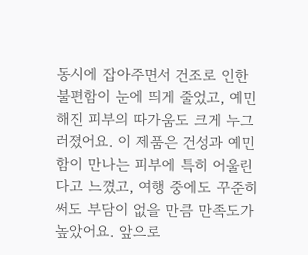동시에 잡아주면서 건조로 인한 불편함이 눈에 띄게 줄었고, 예민해진 피부의 따가움도 크게 누그러졌어요. 이 제품은 건성과 예민함이 만나는 피부에 특히 어울린다고 느꼈고, 여행 중에도 꾸준히 써도 부담이 없을 만큼 만족도가 높았어요. 앞으로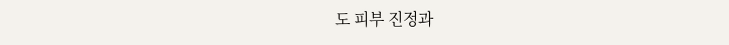도 피부 진정과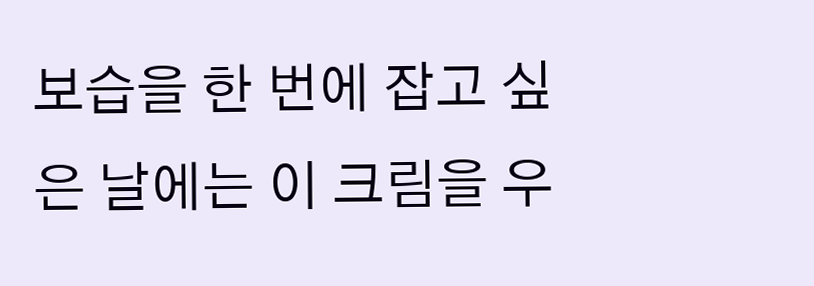보습을 한 번에 잡고 싶은 날에는 이 크림을 우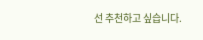선 추천하고 싶습니다.